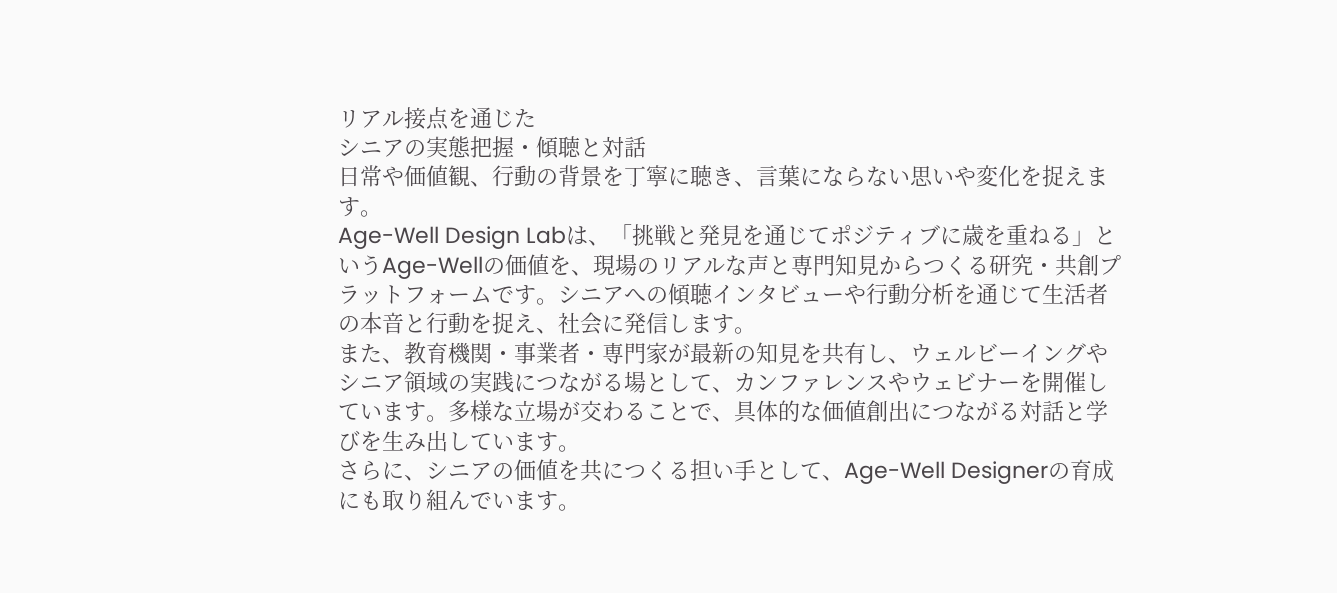リアル接点を通じた
シニアの実態把握・傾聴と対話
日常や価値観、行動の背景を丁寧に聴き、言葉にならない思いや変化を捉えます。
Age-Well Design Labは、「挑戦と発見を通じてポジティブに歳を重ねる」というAge-Wellの価値を、現場のリアルな声と専門知見からつくる研究・共創プラットフォームです。シニアへの傾聴インタビューや行動分析を通じて生活者の本音と行動を捉え、社会に発信します。
また、教育機関・事業者・専門家が最新の知見を共有し、ウェルビーイングやシニア領域の実践につながる場として、カンファレンスやウェビナーを開催しています。多様な立場が交わることで、具体的な価値創出につながる対話と学びを生み出しています。
さらに、シニアの価値を共につくる担い手として、Age-Well Designerの育成にも取り組んでいます。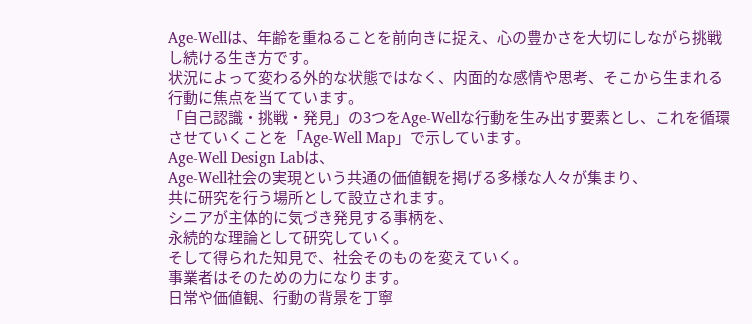Age-Wellは、年齢を重ねることを前向きに捉え、心の豊かさを大切にしながら挑戦し続ける生き方です。
状況によって変わる外的な状態ではなく、内面的な感情や思考、そこから生まれる行動に焦点を当てています。
「自己認識・挑戦・発見」の3つをAge-Wellな行動を生み出す要素とし、これを循環させていくことを「Age-Well Map」で示しています。
Age-Well Design Labは、
Age-Well社会の実現という共通の価値観を掲げる多様な人々が集まり、
共に研究を行う場所として設立されます。
シニアが主体的に気づき発見する事柄を、
永続的な理論として研究していく。
そして得られた知見で、社会そのものを変えていく。
事業者はそのための力になります。
日常や価値観、行動の背景を丁寧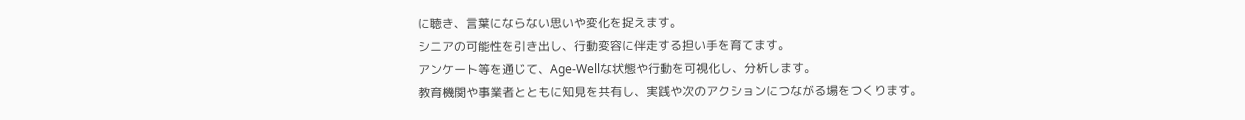に聴き、言葉にならない思いや変化を捉えます。
シニアの可能性を引き出し、行動変容に伴走する担い手を育てます。
アンケート等を通じて、Age-Wellな状態や行動を可視化し、分析します。
教育機関や事業者とともに知見を共有し、実践や次のアクションにつながる場をつくります。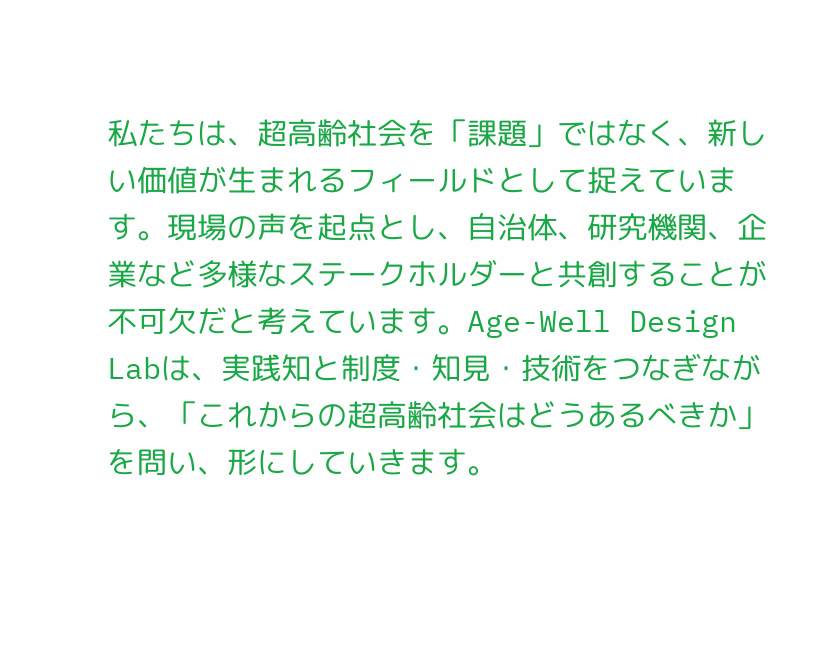私たちは、超高齢社会を「課題」ではなく、新しい価値が生まれるフィールドとして捉えています。現場の声を起点とし、自治体、研究機関、企業など多様なステークホルダーと共創することが不可欠だと考えています。Age-Well Design Labは、実践知と制度・知見・技術をつなぎながら、「これからの超高齢社会はどうあるべきか」を問い、形にしていきます。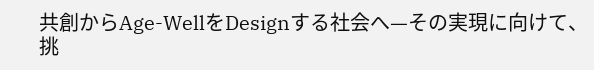共創からAge-WellをDesignする社会へ—その実現に向けて、挑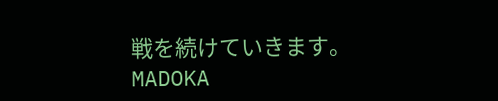戦を続けていきます。
MADOKA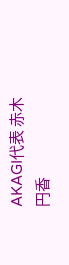AKAGI代表 赤木円香